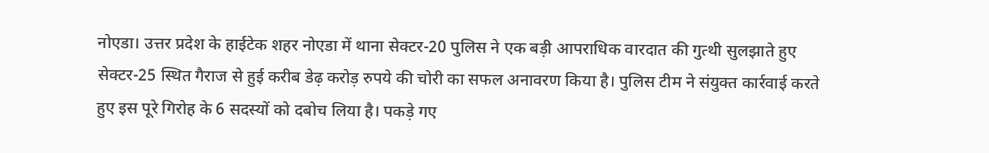नोएडा। उत्तर प्रदेश के हाईटेक शहर नोएडा में थाना सेक्टर-20 पुलिस ने एक बड़ी आपराधिक वारदात की गुत्थी सुलझाते हुए सेक्टर-25 स्थित गैराज से हुई करीब डेढ़ करोड़ रुपये की चोरी का सफल अनावरण किया है। पुलिस टीम ने संयुक्त कार्रवाई करते हुए इस पूरे गिरोह के 6 सदस्यों को दबोच लिया है। पकड़े गए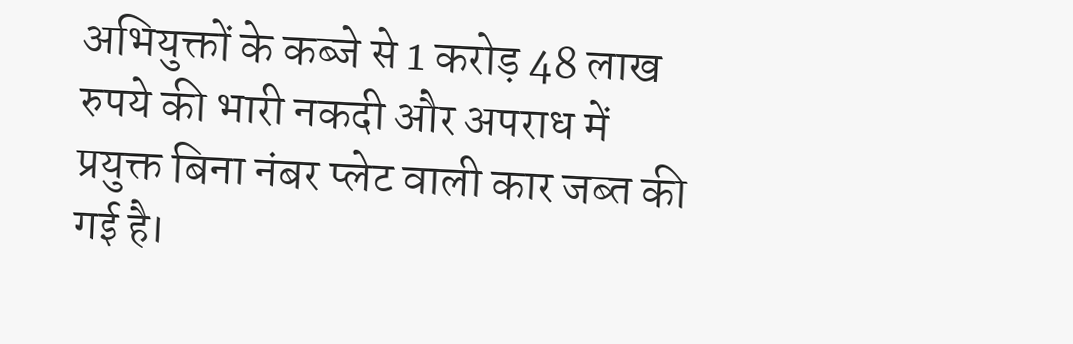अभियुक्तों के कब्जे से 1 करोड़ 48 लाख रुपये की भारी नकदी और अपराध में प्रयुक्त बिना नंबर प्लेट वाली कार जब्त की गई है।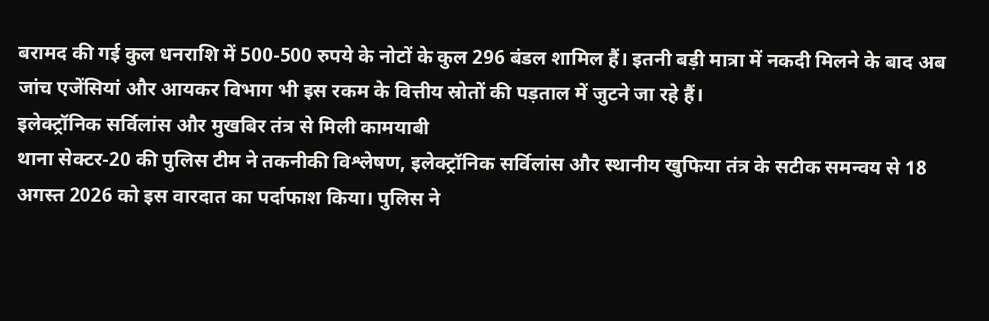बरामद की गई कुल धनराशि में 500-500 रुपये के नोटों के कुल 296 बंडल शामिल हैं। इतनी बड़ी मात्रा में नकदी मिलने के बाद अब जांच एजेंसियां और आयकर विभाग भी इस रकम के वित्तीय स्रोतों की पड़ताल में जुटने जा रहे हैं।
इलेक्ट्रॉनिक सर्विलांस और मुखबिर तंत्र से मिली कामयाबी
थाना सेक्टर-20 की पुलिस टीम ने तकनीकी विश्लेषण, इलेक्ट्रॉनिक सर्विलांस और स्थानीय खुफिया तंत्र के सटीक समन्वय से 18 अगस्त 2026 को इस वारदात का पर्दाफाश किया। पुलिस ने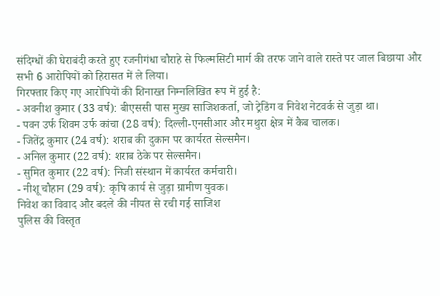संदिग्धों की घेराबंदी करते हुए रजनीगंधा चौराहे से फिल्मसिटी मार्ग की तरफ जाने वाले रास्ते पर जाल बिछाया और सभी 6 आरोपियों को हिरासत में ले लिया।
गिरफ्तार किए गए आरोपियों की शिनाख्त निम्नलिखित रूप में हुई है:
- अवनीश कुमार (33 वर्ष): बीएससी पास मुख्य साजिशकर्ता, जो ट्रेडिंग व निवेश नेटवर्क से जुड़ा था।
- पवन उर्फ शिवम उर्फ कांचा (28 वर्ष): दिल्ली-एनसीआर और मथुरा क्षेत्र में कैब चालक।
- जितेंद्र कुमार (24 वर्ष): शराब की दुकान पर कार्यरत सेल्समैन।
- अनिल कुमार (22 वर्ष): शराब ठेके पर सेल्समैन।
- सुमित कुमार (22 वर्ष): निजी संस्थान में कार्यरत कर्मचारी।
- नीशू चौहान (29 वर्ष): कृषि कार्य से जुड़ा ग्रामीण युवक।
निवेश का विवाद और बदले की नीयत से रची गई साजिश
पुलिस की विस्तृत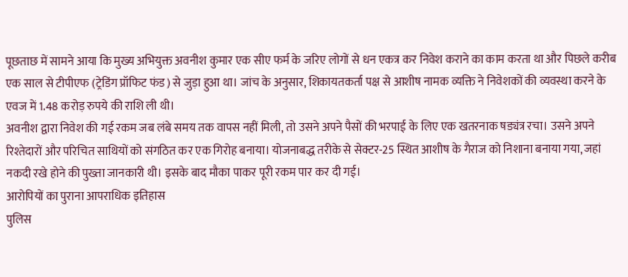पूछताछ में सामने आया कि मुख्य अभियुक्त अवनीश कुमार एक सीए फर्म के जरिए लोगों से धन एकत्र कर निवेश कराने का काम करता था और पिछले करीब एक साल से टीपीएफ (ट्रेडिंग प्रॉफिट फंड) से जुड़ा हुआ था। जांच के अनुसार, शिकायतकर्ता पक्ष से आशीष नामक व्यक्ति ने निवेशकों की व्यवस्था करने के एवज में 1.48 करोड़ रुपये की राशि ली थी।
अवनीश द्वारा निवेश की गई रकम जब लंबे समय तक वापस नहीं मिली, तो उसने अपने पैसों की भरपाई के लिए एक खतरनाक षड्यंत्र रचा। उसने अपने रिश्तेदारों और परिचित साथियों को संगठित कर एक गिरोह बनाया। योजनाबद्ध तरीके से सेक्टर-25 स्थित आशीष के गैराज को निशाना बनाया गया, जहां नकदी रखे होने की पुख्ता जानकारी थी। इसके बाद मौका पाकर पूरी रकम पार कर दी गई।
आरोपियों का पुराना आपराधिक इतिहास
पुलिस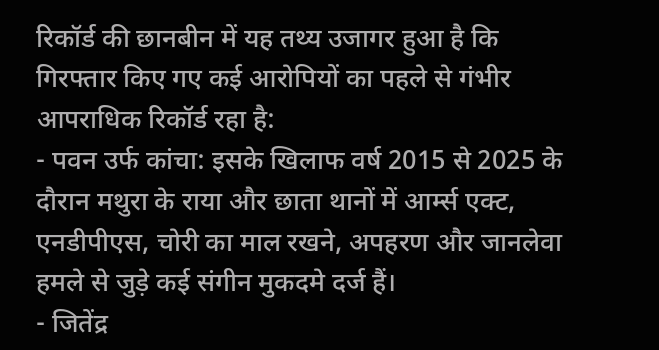रिकॉर्ड की छानबीन में यह तथ्य उजागर हुआ है कि गिरफ्तार किए गए कई आरोपियों का पहले से गंभीर आपराधिक रिकॉर्ड रहा है:
- पवन उर्फ कांचा: इसके खिलाफ वर्ष 2015 से 2025 के दौरान मथुरा के राया और छाता थानों में आर्म्स एक्ट, एनडीपीएस, चोरी का माल रखने, अपहरण और जानलेवा हमले से जुड़े कई संगीन मुकदमे दर्ज हैं।
- जितेंद्र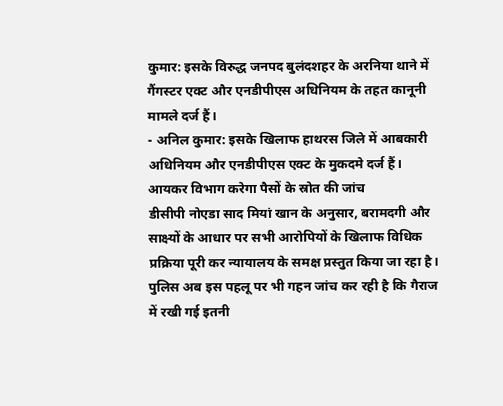कुमार: इसके विरुद्ध जनपद बुलंदशहर के अरनिया थाने में गैंगस्टर एक्ट और एनडीपीएस अधिनियम के तहत कानूनी मामले दर्ज हैं।
- अनिल कुमार: इसके खिलाफ हाथरस जिले में आबकारी अधिनियम और एनडीपीएस एक्ट के मुकदमे दर्ज हैं।
आयकर विभाग करेगा पैसों के स्रोत की जांच
डीसीपी नोएडा साद मियां खान के अनुसार, बरामदगी और साक्ष्यों के आधार पर सभी आरोपियों के खिलाफ विधिक प्रक्रिया पूरी कर न्यायालय के समक्ष प्रस्तुत किया जा रहा है। पुलिस अब इस पहलू पर भी गहन जांच कर रही है कि गैराज में रखी गई इतनी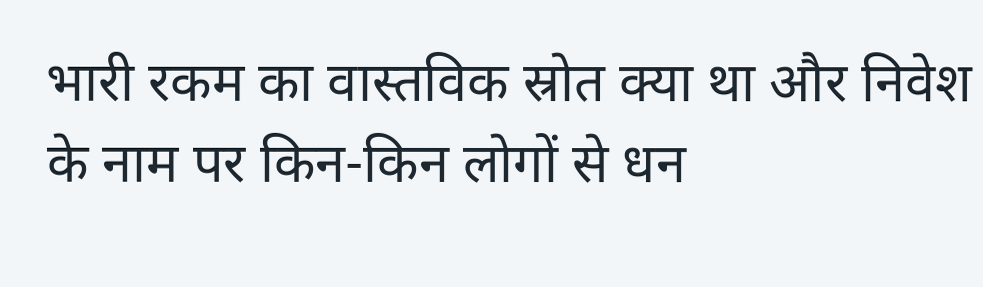भारी रकम का वास्तविक स्रोत क्या था और निवेश के नाम पर किन-किन लोगों से धन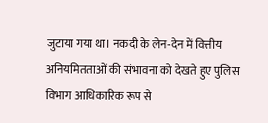जुटाया गया था। नकदी के लेन-देन में वित्तीय अनियमितताओं की संभावना को देखते हुए पुलिस विभाग आधिकारिक रूप से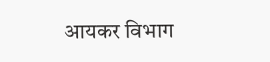आयकर विभाग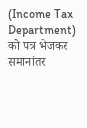(Income Tax Department) को पत्र भेजकर समानांतर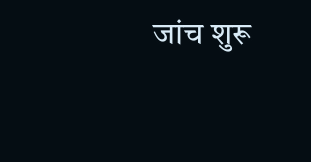जांच शुरू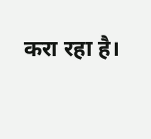करा रहा है।